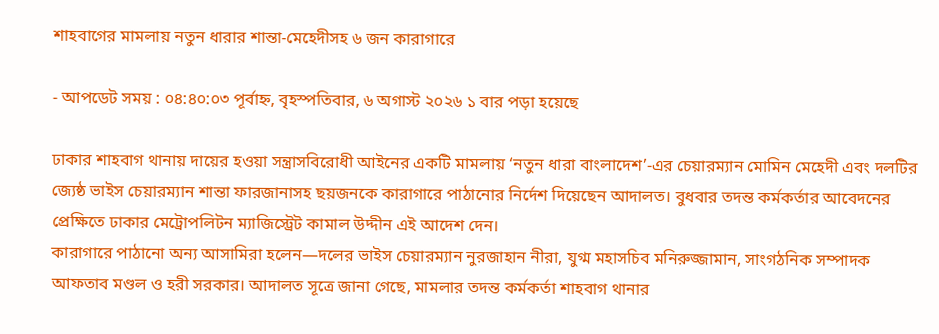শাহবাগের মামলায় নতুন ধারার শান্তা-মেহেদীসহ ৬ জন কারাগারে

- আপডেট সময় : ০৪:৪০:০৩ পূর্বাহ্ন, বৃহস্পতিবার, ৬ অগাস্ট ২০২৬ ১ বার পড়া হয়েছে

ঢাকার শাহবাগ থানায় দায়ের হওয়া সন্ত্রাসবিরোধী আইনের একটি মামলায় ‘নতুন ধারা বাংলাদেশ’-এর চেয়ারম্যান মোমিন মেহেদী এবং দলটির জ্যেষ্ঠ ভাইস চেয়ারম্যান শান্তা ফারজানাসহ ছয়জনকে কারাগারে পাঠানোর নির্দেশ দিয়েছেন আদালত। বুধবার তদন্ত কর্মকর্তার আবেদনের প্রেক্ষিতে ঢাকার মেট্রোপলিটন ম্যাজিস্ট্রেট কামাল উদ্দীন এই আদেশ দেন।
কারাগারে পাঠানো অন্য আসামিরা হলেন—দলের ভাইস চেয়ারম্যান নুরজাহান নীরা, যুগ্ম মহাসচিব মনিরুজ্জামান, সাংগঠনিক সম্পাদক আফতাব মণ্ডল ও হরী সরকার। আদালত সূত্রে জানা গেছে, মামলার তদন্ত কর্মকর্তা শাহবাগ থানার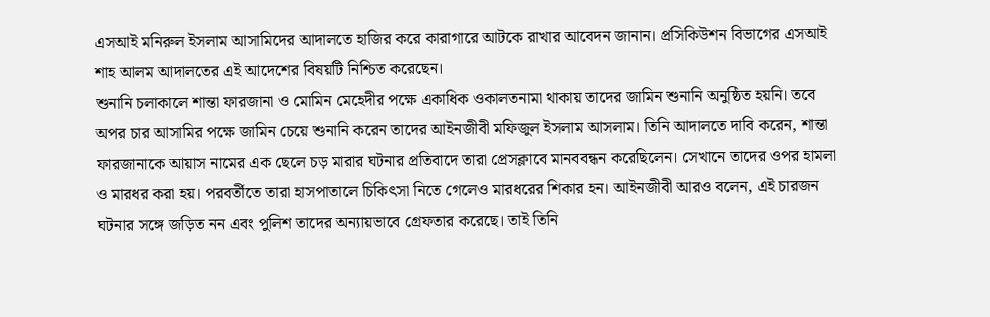এসআই মনিরুল ইসলাম আসামিদের আদালতে হাজির করে কারাগারে আটকে রাখার আবেদন জানান। প্রসিকিউশন বিভাগের এসআই শাহ আলম আদালতের এই আদেশের বিষয়টি নিশ্চিত করেছেন।
শুনানি চলাকালে শান্তা ফারজানা ও মোমিন মেহেদীর পক্ষে একাধিক ওকালতনামা থাকায় তাদের জামিন শুনানি অনুষ্ঠিত হয়নি। তবে অপর চার আসামির পক্ষে জামিন চেয়ে শুনানি করেন তাদের আইনজীবী মফিজুল ইসলাম আসলাম। তিনি আদালতে দাবি করেন, শান্তা ফারজানাকে আয়াস নামের এক ছেলে চড় মারার ঘটনার প্রতিবাদে তারা প্রেসক্লাবে মানববন্ধন করেছিলেন। সেখানে তাদের ওপর হামলা ও মারধর করা হয়। পরবর্তীতে তারা হাসপাতালে চিকিৎসা নিতে গেলেও মারধরের শিকার হন। আইনজীবী আরও বলেন, এই চারজন ঘটনার সঙ্গে জড়িত নন এবং পুলিশ তাদের অন্যায়ভাবে গ্রেফতার করেছে। তাই তিনি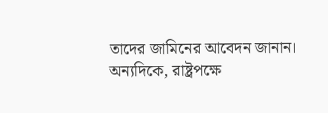তাদের জামিনের আবেদন জানান।
অন্যদিকে, রাষ্ট্রপক্ষে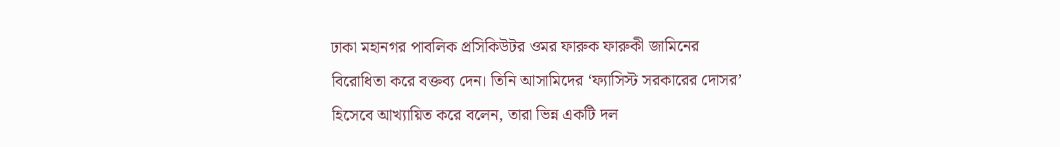ঢাকা মহানগর পাবলিক প্রসিকিউটর ওমর ফারুক ফারুকী জামিনের বিরোধিতা করে বক্তব্য দেন। তিনি আসামিদের ‘ফ্যাসিস্ট সরকারের দোসর’ হিসেবে আখ্যায়িত করে বলেন, তারা ভিন্ন একটি দল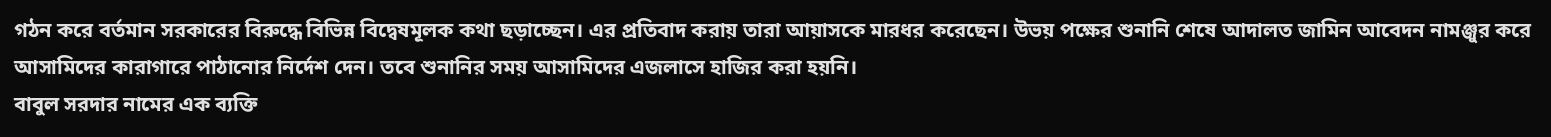গঠন করে বর্তমান সরকারের বিরুদ্ধে বিভিন্ন বিদ্বেষমূলক কথা ছড়াচ্ছেন। এর প্রতিবাদ করায় তারা আয়াসকে মারধর করেছেন। উভয় পক্ষের শুনানি শেষে আদালত জামিন আবেদন নামঞ্জুর করে আসামিদের কারাগারে পাঠানোর নির্দেশ দেন। তবে শুনানির সময় আসামিদের এজলাসে হাজির করা হয়নি।
বাবুল সরদার নামের এক ব্যক্তি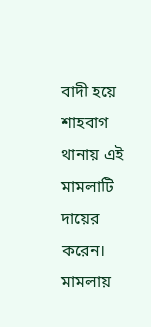বাদী হয়ে শাহবাগ থানায় এই মামলাটি দায়ের করেন। মামলায়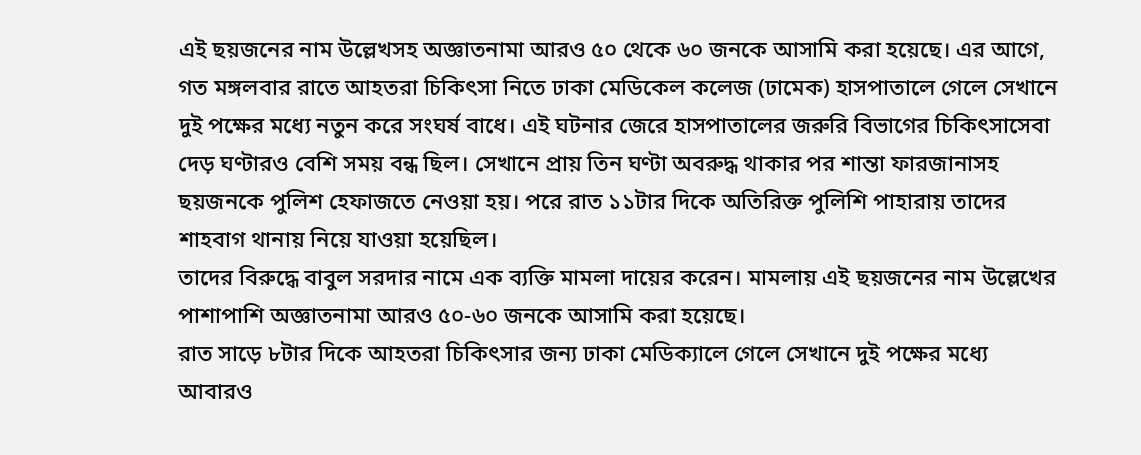এই ছয়জনের নাম উল্লেখসহ অজ্ঞাতনামা আরও ৫০ থেকে ৬০ জনকে আসামি করা হয়েছে। এর আগে, গত মঙ্গলবার রাতে আহতরা চিকিৎসা নিতে ঢাকা মেডিকেল কলেজ (ঢামেক) হাসপাতালে গেলে সেখানে দুই পক্ষের মধ্যে নতুন করে সংঘর্ষ বাধে। এই ঘটনার জেরে হাসপাতালের জরুরি বিভাগের চিকিৎসাসেবা দেড় ঘণ্টারও বেশি সময় বন্ধ ছিল। সেখানে প্রায় তিন ঘণ্টা অবরুদ্ধ থাকার পর শান্তা ফারজানাসহ ছয়জনকে পুলিশ হেফাজতে নেওয়া হয়। পরে রাত ১১টার দিকে অতিরিক্ত পুলিশি পাহারায় তাদের শাহবাগ থানায় নিয়ে যাওয়া হয়েছিল।
তাদের বিরুদ্ধে বাবুল সরদার নামে এক ব্যক্তি মামলা দায়ের করেন। মামলায় এই ছয়জনের নাম উল্লেখের পাশাপাশি অজ্ঞাতনামা আরও ৫০-৬০ জনকে আসামি করা হয়েছে।
রাত সাড়ে ৮টার দিকে আহতরা চিকিৎসার জন্য ঢাকা মেডিক্যালে গেলে সেখানে দুই পক্ষের মধ্যে আবারও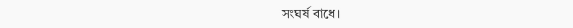সংঘর্ষ বাধে।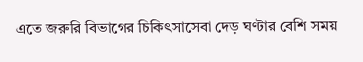এতে জরুরি বিভাগের চিকিৎসাসেবা দেড় ঘণ্টার বেশি সময়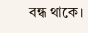বন্ধ থাকে।